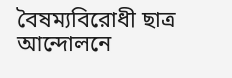বৈষম্যবিরোধী ছাত্র আন্দোলনে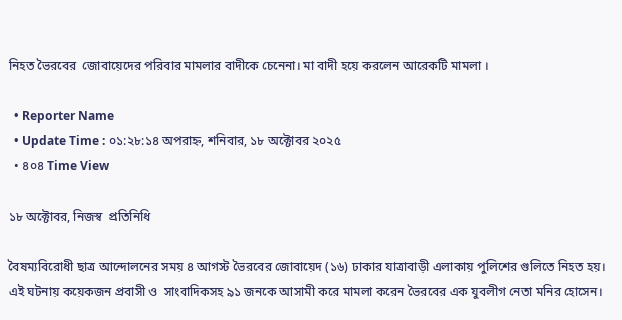নিহত ভৈরবের  জোবায়েদের পরিবার মামলার বাদীকে চেনেনা। মা বাদী হয়ে করলেন আরেকটি মামলা ।

  • Reporter Name
  • Update Time : ০১:২৮:১৪ অপরাহ্ন, শনিবার, ১৮ অক্টোবর ২০২৫
  • ৪০৪ Time View

১৮ অক্টোবর, নিজস্ব  প্রতিনিধি

বৈষম্যবিরোধী ছাত্র আন্দোলনের সময় ৪ আগস্ট ভৈরবের জোবায়েদ (১৬) ঢাকার যাত্রাবাড়ী এলাকায় পুলিশের গুলিতে নিহত হয়। এই ঘটনায় কয়েকজন প্রবাসী ও  সাংবাদিকসহ ৯১ জনকে আসামী করে মামলা করেন ভৈরবের এক যুবলীগ নেতা মনির হোসেন।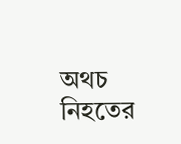অথচ নিহতের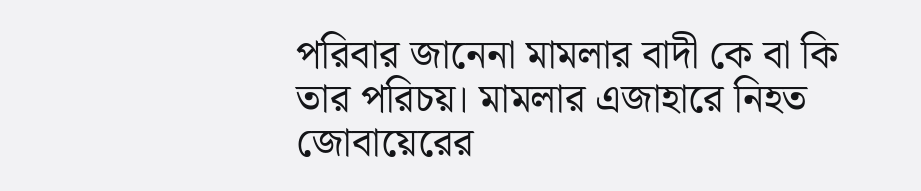পরিবার জানেনা মামলার বাদী কে বা কি তার পরিচয়। মামলার এজাহারে নিহত জোবায়েরের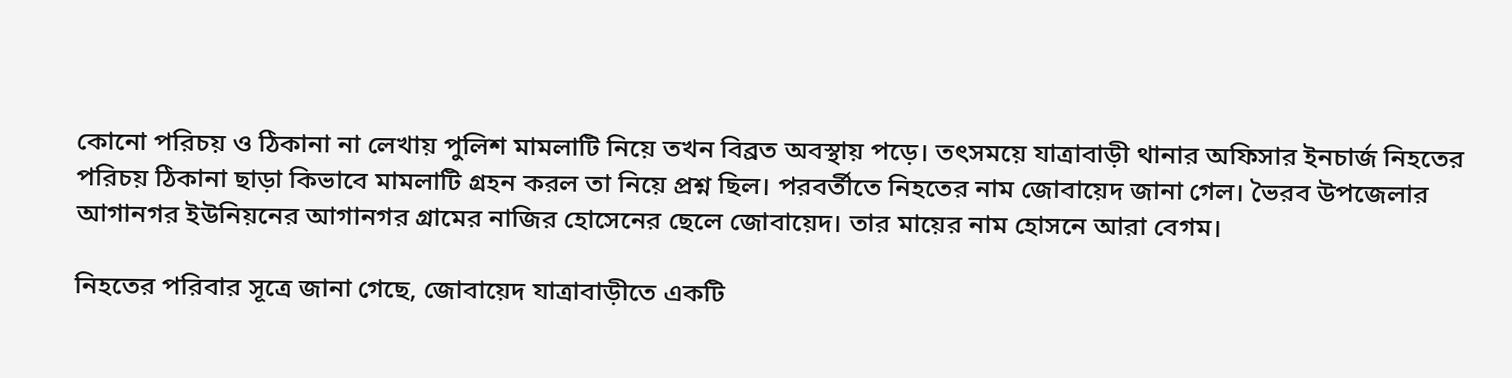কোনো পরিচয় ও ঠিকানা না লেখায় পুলিশ মামলাটি নিয়ে তখন বিব্রত অবস্থায় পড়ে। তৎসময়ে যাত্রাবাড়ী থানার অফিসার ইনচার্জ নিহতের পরিচয় ঠিকানা ছাড়া কিভাবে মামলাটি গ্রহন করল তা নিয়ে প্রশ্ন ছিল। পরবর্তীতে নিহতের নাম জোবায়েদ জানা গেল। ভৈরব উপজেলার আগানগর ইউনিয়নের আগানগর গ্রামের নাজির হোসেনের ছেলে জোবায়েদ। তার মায়ের নাম হোসনে আরা বেগম।

নিহতের পরিবার সূত্রে জানা গেছে, জোবায়েদ যাত্রাবাড়ীতে একটি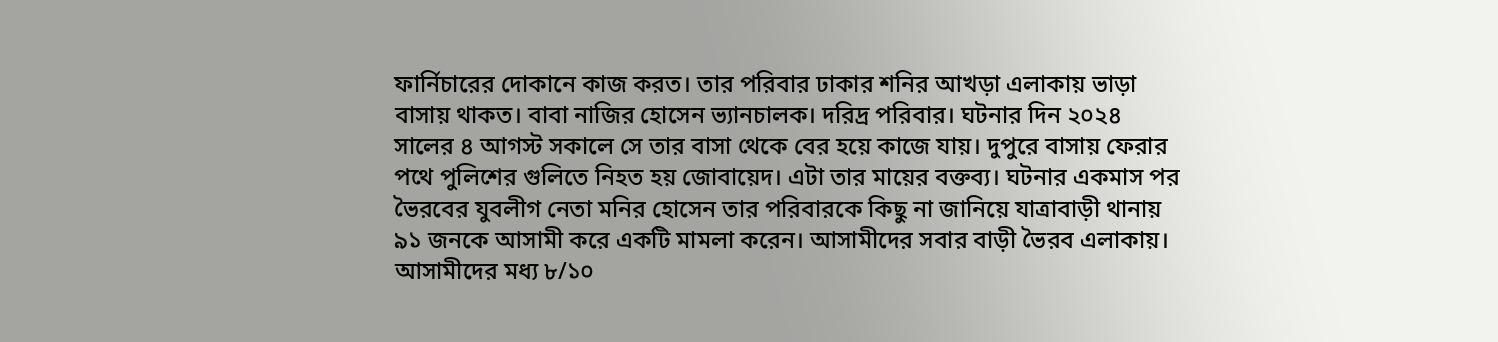ফার্নিচারের দোকানে কাজ করত। তার পরিবার ঢাকার শনির আখড়া এলাকায় ভাড়া বাসায় থাকত। বাবা নাজির হোসেন ভ্যানচালক। দরিদ্র পরিবার। ঘটনার দিন ২০২৪ সালের ৪ আগস্ট সকালে সে তার বাসা থেকে বের হয়ে কাজে যায়। দুপুরে বাসায় ফেরার পথে পুলিশের গুলিতে নিহত হয় জোবায়েদ। এটা তার মায়ের বক্তব্য। ঘটনার একমাস পর ভৈরবের যুবলীগ নেতা মনির হোসেন তার পরিবারকে কিছু না জানিয়ে যাত্রাবাড়ী থানায় ৯১ জনকে আসামী করে একটি মামলা করেন। আসামীদের সবার বাড়ী ভৈরব এলাকায়। আসামীদের মধ্য ৮/১০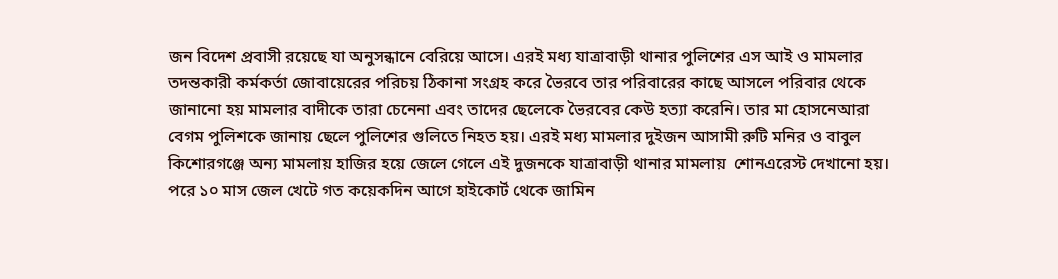জন বিদেশ প্রবাসী রয়েছে যা অনুসন্ধানে বেরিয়ে আসে। এরই মধ্য যাত্রাবাড়ী থানার পুলিশের এস আই ও মামলার তদন্তকারী কর্মকর্তা জোবায়েরের পরিচয় ঠিকানা সংগ্রহ করে ভৈরবে তার পরিবারের কাছে আসলে পরিবার থেকে জানানো হয় মামলার বাদীকে তারা চেনেনা এবং তাদের ছেলেকে ভৈরবের কেউ হত্যা করেনি। তার মা হোসনেআরা বেগম পুলিশকে জানায় ছেলে পুলিশের গুলিতে নিহত হয়। এরই মধ্য মামলার দুইজন আসামী রুটি মনির ও বাবুল কিশোরগঞ্জে অন্য মামলায় হাজির হয়ে জেলে গেলে এই দুজনকে যাত্রাবাড়ী থানার মামলায়  শোনএরেস্ট দেখানো হয়। পরে ১০ মাস জেল খেটে গত কয়েকদিন আগে হাইকোর্ট থেকে জামিন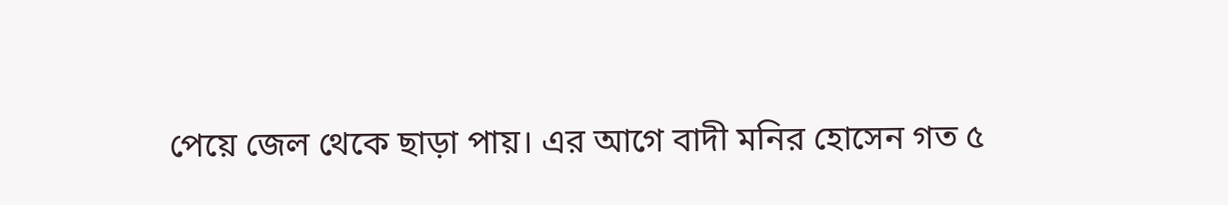পেয়ে জেল থেকে ছাড়া পায়। এর আগে বাদী মনির হোসেন গত ৫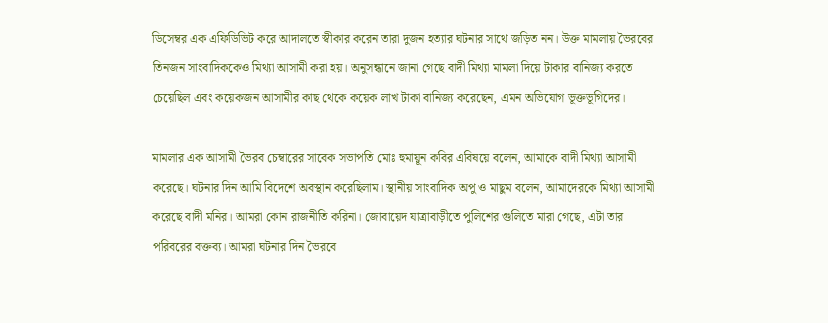ডিসেম্বর এক এফিডিভিট করে আদালতে স্বীকার করেন তারা দুজন হত্যার ঘটনার সাথে জড়িত নন। উক্ত মামলায় ভৈরবের তিনজন সাংবাদিককেও মিথ্যা আসামী করা হয়। অনুসন্ধানে জানা গেছে বাদী মিথ্যা মামলা দিয়ে টাকার বানিজ্য করতে চেয়েছিল এবং কয়েকজন আসামীর কাছ থেকে কয়েক লাখ টাকা বানিজ্য করেছেন, এমন অভিযোগ ভূক্তভূগিদের।

মামলার এক আসামী ভৈরব চেম্বারের সাবেক সভাপতি মোঃ হুমায়ূন কবির এবিষয়ে বলেন, আমাকে বাদী মিথ্যা আসামী করেছে। ঘটনার দিন আমি বিদেশে অবস্থান করেছিলাম। স্থানীয় সাংবাদিক অপু ও মাছুম বলেন, আমাদেরকে মিথ্যা আসামী করেছে বাদী মনির। আমরা কোন রাজনীতি করিনা। জোবায়েদ যাত্রাবাড়ীতে পুলিশের গুলিতে মারা গেছে, এটা তার পরিবরের বক্তব্য। আমরা ঘটনার দিন ভৈরবে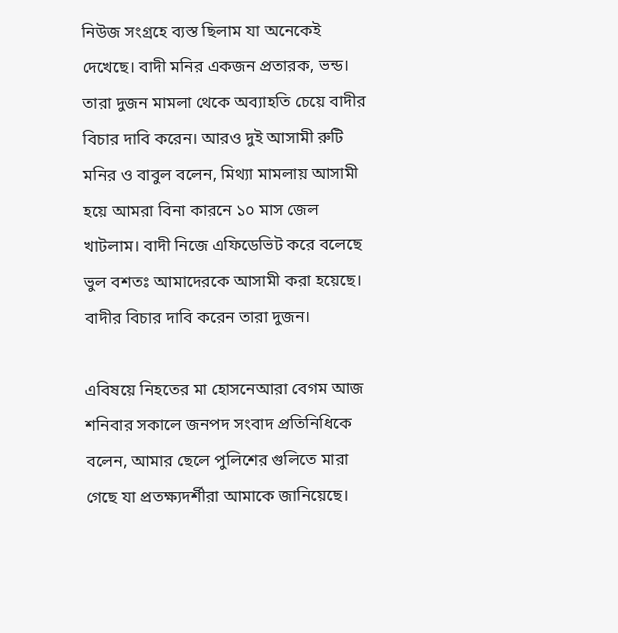নিউজ সংগ্রহে ব্যস্ত ছিলাম যা অনেকেই দেখেছে। বাদী মনির একজন প্রতারক, ভন্ড। তারা দুজন মামলা থেকে অব্যাহতি চেয়ে বাদীর বিচার দাবি করেন। আরও দুই আসামী রুটি মনির ও বাবুল বলেন, মিথ্যা মামলায় আসামী হয়ে আমরা বিনা কারনে ১০ মাস জেল খাটলাম। বাদী নিজে এফিডেভিট করে বলেছে ভুল বশতঃ আমাদেরকে আসামী করা হয়েছে। বাদীর বিচার দাবি করেন তারা দুজন।

এবিষয়ে নিহতের মা হোসনেআরা বেগম আজ শনিবার সকালে জনপদ সংবাদ প্রতিনিধিকে  বলেন, আমার ছেলে পুলিশের গুলিতে মারা গেছে যা প্রতক্ষ্যদর্শীরা আমাকে জানিয়েছে।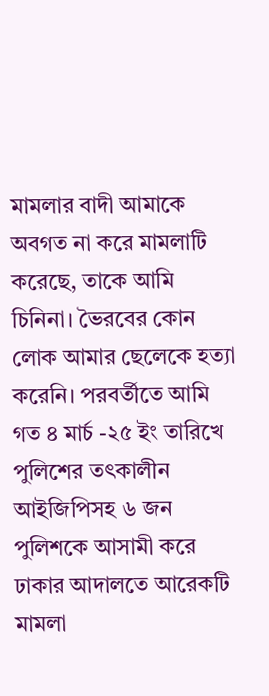মামলার বাদী আমাকে অবগত না করে মামলাটি করেছে, তাকে আমি চিনিনা। ভৈরবের কোন লোক আমার ছেলেকে হত্যা করেনি। পরবর্তীতে আমি গত ৪ মার্চ -২৫ ইং তারিখে পুলিশের তৎকালীন আইজিপিসহ ৬ জন পুলিশকে আসামী করে ঢাকার আদালতে আরেকটি মামলা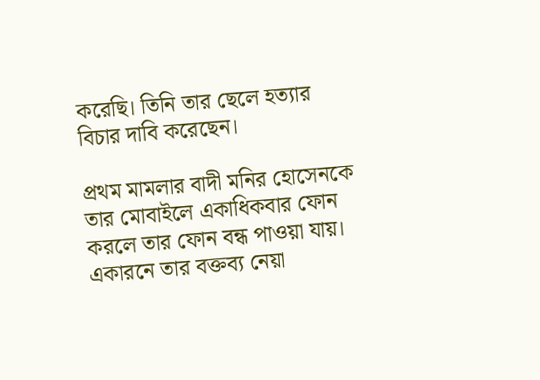করেছি। তিনি তার ছেলে হত্যার বিচার দাবি করেছেন।

প্রথম মামলার বাদী মনির হোসেনকে তার মোবাইলে একাধিকবার ফোন করলে তার ফোন বন্ধ পাওয়া যায়। একারনে তার বক্তব্য নেয়া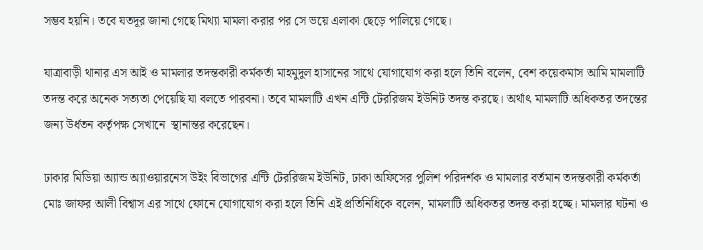সম্ভব হয়নি। তবে যতদূর জানা গেছে মিথ্যা মামলা করার পর সে ভয়ে এলাকা ছেড়ে পালিয়ে গেছে।

যাত্রাবাড়ী থানার এস আই ও মামলার তদন্তকারী কর্মকর্তা মাহমুদুল হাসানের সাথে যোগাযোগ করা হলে তিনি বলেন, বেশ কয়েকমাস আমি মামলাটি তদন্ত করে অনেক সত্যতা পেয়েছি যা বলতে পারবনা। তবে মামলাটি এখন এন্টি টেররিজম ইউনিট তদন্ত করছে। অর্থাৎ মামলাটি অধিকতর তদন্তের জন্য উর্ধতন কর্তৃপক্ষ সেখানে  স্থানান্তর করেছেন।

ঢাকার মিডিয়া অ্যান্ড অ্যাওয়ারনেস উইং বিভাগের এন্টি টেররিজম ইউনিট, ঢাকা অফিসের পুলিশ পরিদর্শক ও মামলার বর্তমান তদন্তকারী কর্মকর্তা মোঃ জাফর আলী বিশ্বাস এর সাথে ফোনে যোগাযোগ করা হলে তিনি এই প্রতিনিধিকে বলেন, মামলাটি অধিকতর তদন্ত করা হচ্ছে। মামলার ঘটনা ও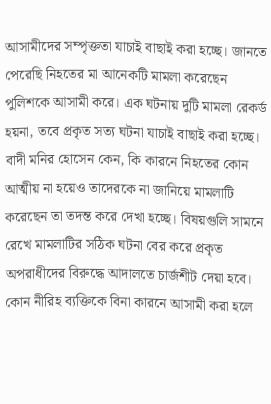আসামীদের সম্পৃক্ততা যাচাই বাছাই করা হচ্ছে। জানতে পেরেছি নিহতের মা আনেকটি মামলা করেছেন পুলিশকে আসামী করে। এক ঘটনায় দুটি মামলা রেকর্ড হয়না, তবে প্রকৃত সত্য ঘটনা যাচাই বাছাই করা হচ্ছে। বাদী মনির হোসেন কেন, কি কারনে নিহতের কোন আত্মীয় না হয়েও তাদেরকে না জানিয়ে মামলাটি করেছেন তা তদন্ত করে দেখা হচ্ছে। বিষয়গুলি সামনে রেখে মামলাটির সঠিক ঘটনা বের করে প্রকৃত অপরাধীদের বিরুদ্ধে আদালতে চার্জশীট দেয়া হবে। কোন নীরিহ ব্যক্তিকে বিনা কারনে আসামী করা হলে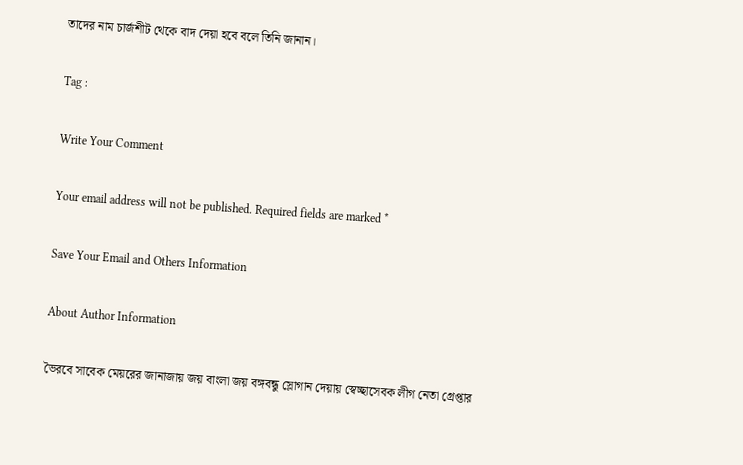তাদের নাম চার্জশীট থেকে বাদ দেয়া হবে বলে তিনি জানান।

Tag :

Write Your Comment

Your email address will not be published. Required fields are marked *

Save Your Email and Others Information

About Author Information

ভৈরবে সাবেক মেয়রের জানাজায় জয় বাংলা জয় বঙ্গবন্ধু স্লোগান দেয়ায় স্বেচ্ছাসেবক লীগ নেতা গ্রেপ্তার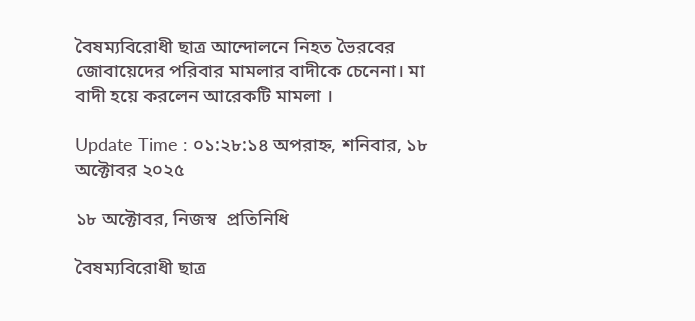বৈষম্যবিরোধী ছাত্র আন্দোলনে নিহত ভৈরবের  জোবায়েদের পরিবার মামলার বাদীকে চেনেনা। মা বাদী হয়ে করলেন আরেকটি মামলা ।

Update Time : ০১:২৮:১৪ অপরাহ্ন, শনিবার, ১৮ অক্টোবর ২০২৫

১৮ অক্টোবর, নিজস্ব  প্রতিনিধি

বৈষম্যবিরোধী ছাত্র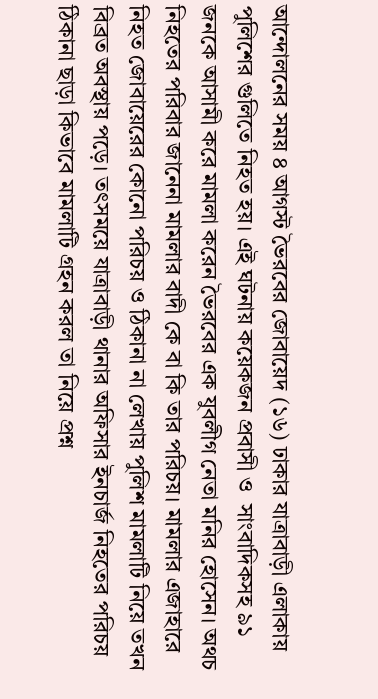আন্দোলনের সময় ৪ আগস্ট ভৈরবের জোবায়েদ (১৬) ঢাকার যাত্রাবাড়ী এলাকায় পুলিশের গুলিতে নিহত হয়। এই ঘটনায় কয়েকজন প্রবাসী ও  সাংবাদিকসহ ৯১ জনকে আসামী করে মামলা করেন ভৈরবের এক যুবলীগ নেতা মনির হোসেন। অথচ নিহতের পরিবার জানেনা মামলার বাদী কে বা কি তার পরিচয়। মামলার এজাহারে নিহত জোবায়েরের কোনো পরিচয় ও ঠিকানা না লেখায় পুলিশ মামলাটি নিয়ে তখন বিব্রত অবস্থায় পড়ে। তৎসময়ে যাত্রাবাড়ী থানার অফিসার ইনচার্জ নিহতের পরিচয় ঠিকানা ছাড়া কিভাবে মামলাটি গ্রহন করল তা নিয়ে প্রশ্ন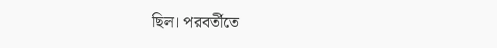ছিল। পরবর্তীতে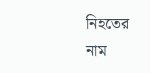নিহতের নাম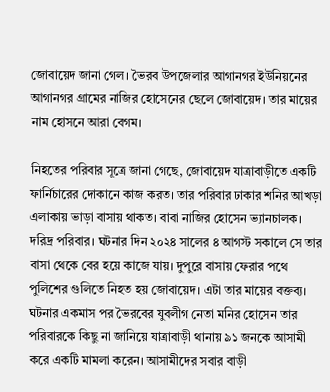জোবায়েদ জানা গেল। ভৈরব উপজেলার আগানগর ইউনিয়নের আগানগর গ্রামের নাজির হোসেনের ছেলে জোবায়েদ। তার মায়ের নাম হোসনে আরা বেগম।

নিহতের পরিবার সূত্রে জানা গেছে, জোবায়েদ যাত্রাবাড়ীতে একটি ফার্নিচারের দোকানে কাজ করত। তার পরিবার ঢাকার শনির আখড়া এলাকায় ভাড়া বাসায় থাকত। বাবা নাজির হোসেন ভ্যানচালক। দরিদ্র পরিবার। ঘটনার দিন ২০২৪ সালের ৪ আগস্ট সকালে সে তার বাসা থেকে বের হয়ে কাজে যায়। দুপুরে বাসায় ফেরার পথে পুলিশের গুলিতে নিহত হয় জোবায়েদ। এটা তার মায়ের বক্তব্য। ঘটনার একমাস পর ভৈরবের যুবলীগ নেতা মনির হোসেন তার পরিবারকে কিছু না জানিয়ে যাত্রাবাড়ী থানায় ৯১ জনকে আসামী করে একটি মামলা করেন। আসামীদের সবার বাড়ী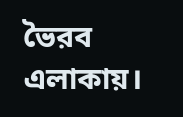ভৈরব এলাকায়।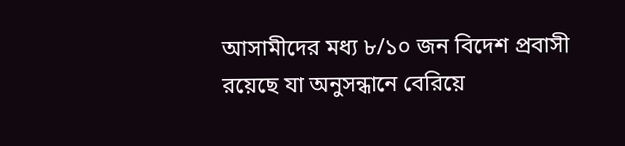আসামীদের মধ্য ৮/১০ জন বিদেশ প্রবাসী রয়েছে যা অনুসন্ধানে বেরিয়ে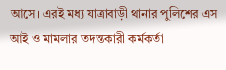আসে। এরই মধ্য যাত্রাবাড়ী থানার পুলিশের এস আই ও মামলার তদন্তকারী কর্মকর্তা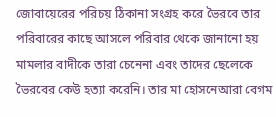জোবায়েরের পরিচয় ঠিকানা সংগ্রহ করে ভৈরবে তার পরিবারের কাছে আসলে পরিবার থেকে জানানো হয় মামলার বাদীকে তারা চেনেনা এবং তাদের ছেলেকে ভৈরবের কেউ হত্যা করেনি। তার মা হোসনেআরা বেগম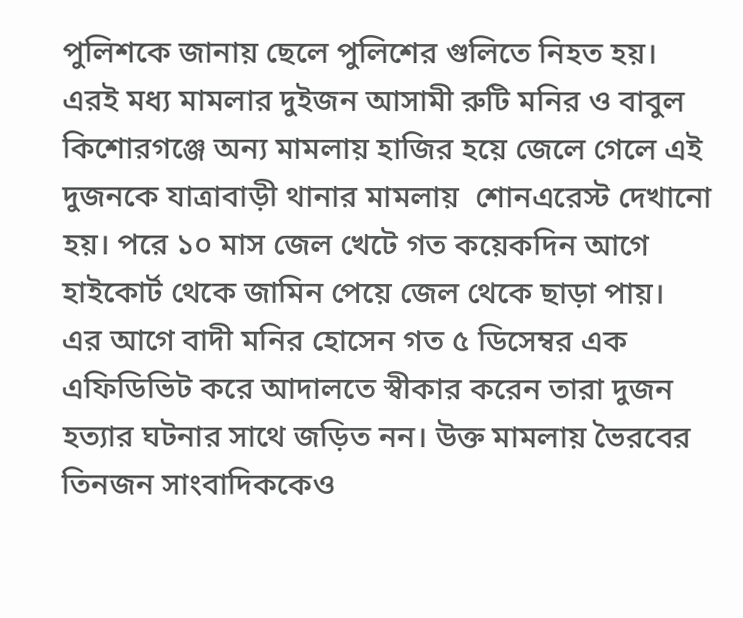পুলিশকে জানায় ছেলে পুলিশের গুলিতে নিহত হয়। এরই মধ্য মামলার দুইজন আসামী রুটি মনির ও বাবুল কিশোরগঞ্জে অন্য মামলায় হাজির হয়ে জেলে গেলে এই দুজনকে যাত্রাবাড়ী থানার মামলায়  শোনএরেস্ট দেখানো হয়। পরে ১০ মাস জেল খেটে গত কয়েকদিন আগে হাইকোর্ট থেকে জামিন পেয়ে জেল থেকে ছাড়া পায়। এর আগে বাদী মনির হোসেন গত ৫ ডিসেম্বর এক এফিডিভিট করে আদালতে স্বীকার করেন তারা দুজন হত্যার ঘটনার সাথে জড়িত নন। উক্ত মামলায় ভৈরবের তিনজন সাংবাদিককেও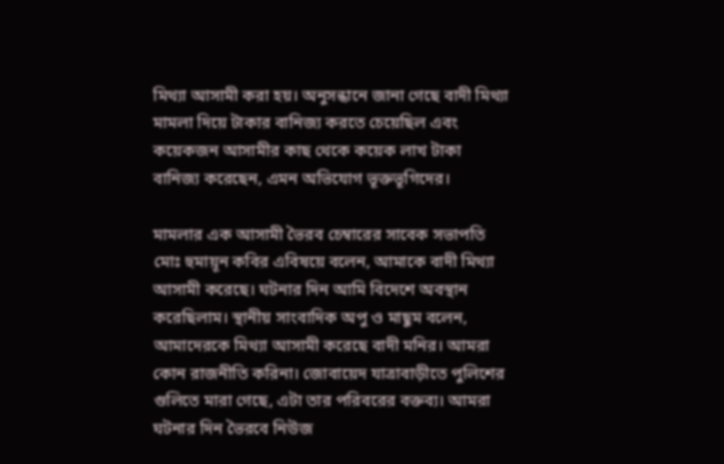মিথ্যা আসামী করা হয়। অনুসন্ধানে জানা গেছে বাদী মিথ্যা মামলা দিয়ে টাকার বানিজ্য করতে চেয়েছিল এবং কয়েকজন আসামীর কাছ থেকে কয়েক লাখ টাকা বানিজ্য করেছেন, এমন অভিযোগ ভূক্তভূগিদের।

মামলার এক আসামী ভৈরব চেম্বারের সাবেক সভাপতি মোঃ হুমায়ূন কবির এবিষয়ে বলেন, আমাকে বাদী মিথ্যা আসামী করেছে। ঘটনার দিন আমি বিদেশে অবস্থান করেছিলাম। স্থানীয় সাংবাদিক অপু ও মাছুম বলেন, আমাদেরকে মিথ্যা আসামী করেছে বাদী মনির। আমরা কোন রাজনীতি করিনা। জোবায়েদ যাত্রাবাড়ীতে পুলিশের গুলিতে মারা গেছে, এটা তার পরিবরের বক্তব্য। আমরা ঘটনার দিন ভৈরবে নিউজ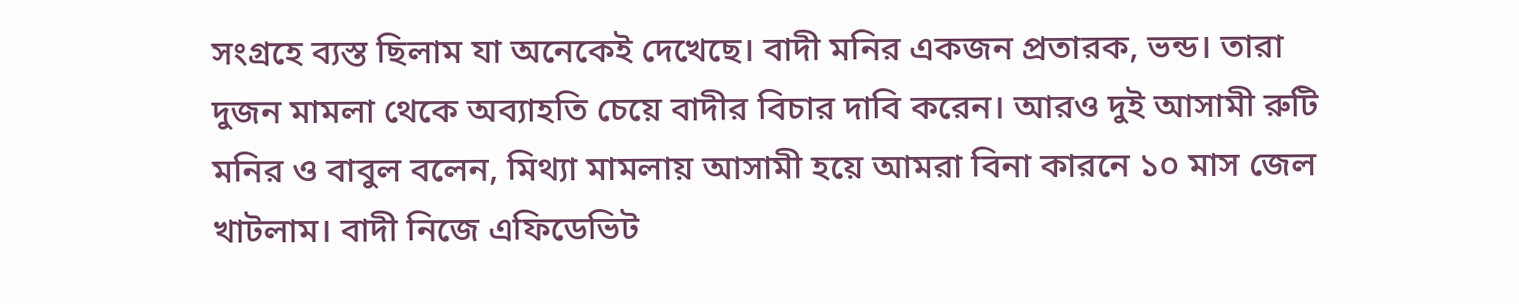সংগ্রহে ব্যস্ত ছিলাম যা অনেকেই দেখেছে। বাদী মনির একজন প্রতারক, ভন্ড। তারা দুজন মামলা থেকে অব্যাহতি চেয়ে বাদীর বিচার দাবি করেন। আরও দুই আসামী রুটি মনির ও বাবুল বলেন, মিথ্যা মামলায় আসামী হয়ে আমরা বিনা কারনে ১০ মাস জেল খাটলাম। বাদী নিজে এফিডেভিট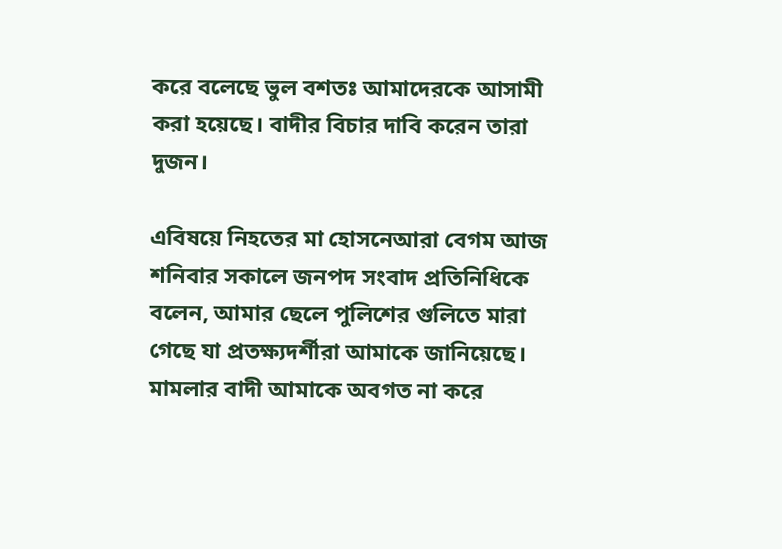করে বলেছে ভুল বশতঃ আমাদেরকে আসামী করা হয়েছে। বাদীর বিচার দাবি করেন তারা দুজন।

এবিষয়ে নিহতের মা হোসনেআরা বেগম আজ শনিবার সকালে জনপদ সংবাদ প্রতিনিধিকে  বলেন, আমার ছেলে পুলিশের গুলিতে মারা গেছে যা প্রতক্ষ্যদর্শীরা আমাকে জানিয়েছে। মামলার বাদী আমাকে অবগত না করে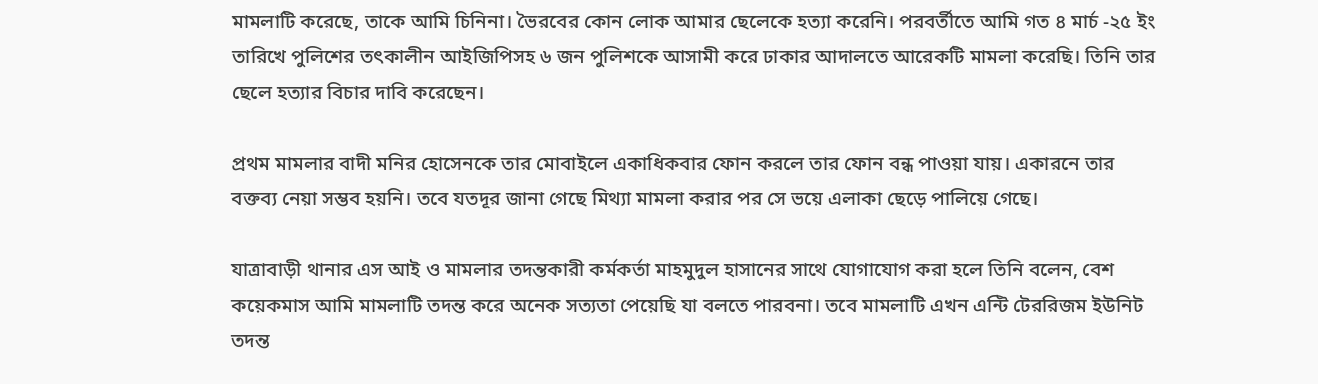মামলাটি করেছে, তাকে আমি চিনিনা। ভৈরবের কোন লোক আমার ছেলেকে হত্যা করেনি। পরবর্তীতে আমি গত ৪ মার্চ -২৫ ইং তারিখে পুলিশের তৎকালীন আইজিপিসহ ৬ জন পুলিশকে আসামী করে ঢাকার আদালতে আরেকটি মামলা করেছি। তিনি তার ছেলে হত্যার বিচার দাবি করেছেন।

প্রথম মামলার বাদী মনির হোসেনকে তার মোবাইলে একাধিকবার ফোন করলে তার ফোন বন্ধ পাওয়া যায়। একারনে তার বক্তব্য নেয়া সম্ভব হয়নি। তবে যতদূর জানা গেছে মিথ্যা মামলা করার পর সে ভয়ে এলাকা ছেড়ে পালিয়ে গেছে।

যাত্রাবাড়ী থানার এস আই ও মামলার তদন্তকারী কর্মকর্তা মাহমুদুল হাসানের সাথে যোগাযোগ করা হলে তিনি বলেন, বেশ কয়েকমাস আমি মামলাটি তদন্ত করে অনেক সত্যতা পেয়েছি যা বলতে পারবনা। তবে মামলাটি এখন এন্টি টেররিজম ইউনিট তদন্ত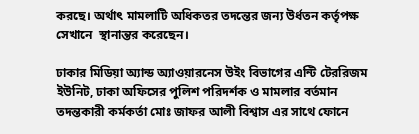করছে। অর্থাৎ মামলাটি অধিকতর তদন্তের জন্য উর্ধতন কর্তৃপক্ষ সেখানে  স্থানান্তর করেছেন।

ঢাকার মিডিয়া অ্যান্ড অ্যাওয়ারনেস উইং বিভাগের এন্টি টেররিজম ইউনিট, ঢাকা অফিসের পুলিশ পরিদর্শক ও মামলার বর্তমান তদন্তকারী কর্মকর্তা মোঃ জাফর আলী বিশ্বাস এর সাথে ফোনে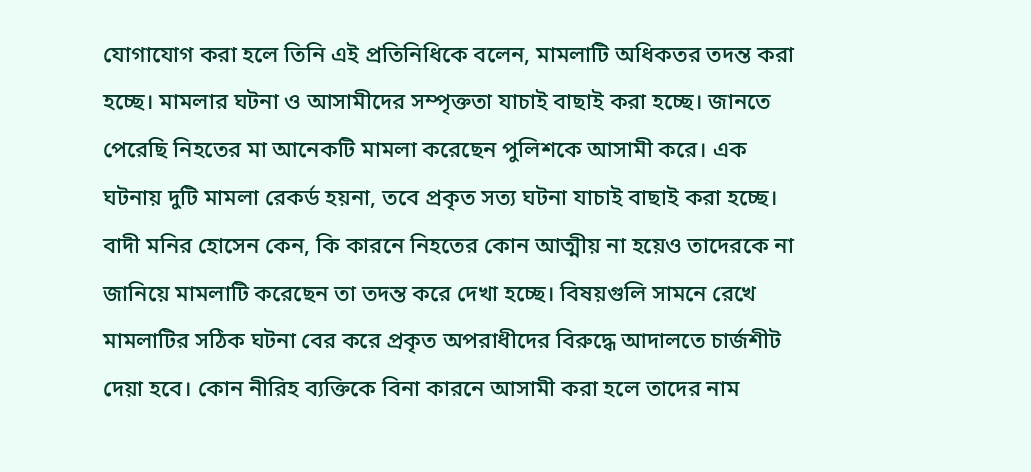যোগাযোগ করা হলে তিনি এই প্রতিনিধিকে বলেন, মামলাটি অধিকতর তদন্ত করা হচ্ছে। মামলার ঘটনা ও আসামীদের সম্পৃক্ততা যাচাই বাছাই করা হচ্ছে। জানতে পেরেছি নিহতের মা আনেকটি মামলা করেছেন পুলিশকে আসামী করে। এক ঘটনায় দুটি মামলা রেকর্ড হয়না, তবে প্রকৃত সত্য ঘটনা যাচাই বাছাই করা হচ্ছে। বাদী মনির হোসেন কেন, কি কারনে নিহতের কোন আত্মীয় না হয়েও তাদেরকে না জানিয়ে মামলাটি করেছেন তা তদন্ত করে দেখা হচ্ছে। বিষয়গুলি সামনে রেখে মামলাটির সঠিক ঘটনা বের করে প্রকৃত অপরাধীদের বিরুদ্ধে আদালতে চার্জশীট দেয়া হবে। কোন নীরিহ ব্যক্তিকে বিনা কারনে আসামী করা হলে তাদের নাম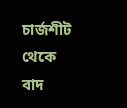চার্জশীট থেকে বাদ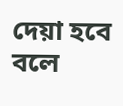দেয়া হবে বলে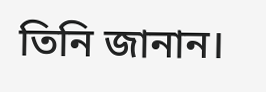তিনি জানান।